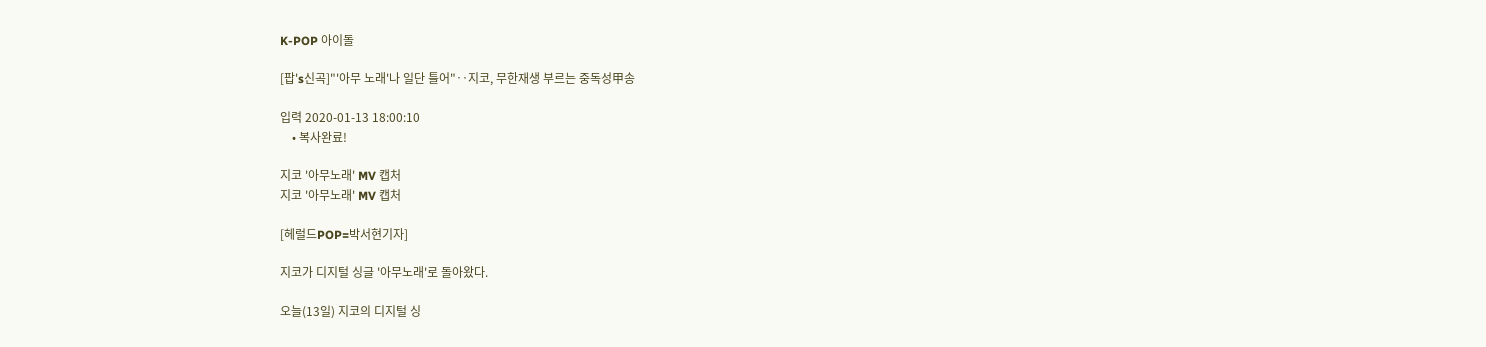K-POP 아이돌

[팝's신곡]"'아무 노래'나 일단 틀어"‥지코, 무한재생 부르는 중독성甲송

입력 2020-01-13 18:00:10
    • 복사완료!

지코 '아무노래' MV 캡처
지코 '아무노래' MV 캡처

[헤럴드POP=박서현기자]

지코가 디지털 싱글 '아무노래'로 돌아왔다.

오늘(13일) 지코의 디지털 싱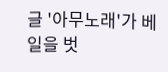글 '아무노래'가 베일을 벗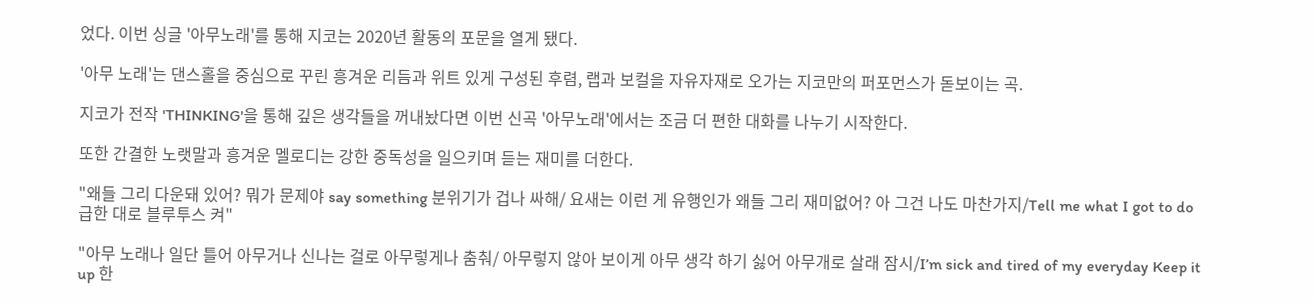었다. 이번 싱글 '아무노래'를 통해 지코는 2020년 활동의 포문을 열게 됐다.

'아무 노래'는 댄스홀을 중심으로 꾸린 흥겨운 리듬과 위트 있게 구성된 후렴, 랩과 보컬을 자유자재로 오가는 지코만의 퍼포먼스가 돋보이는 곡.

지코가 전작 'THINKING'을 통해 깊은 생각들을 꺼내놨다면 이번 신곡 '아무노래'에서는 조금 더 편한 대화를 나누기 시작한다.

또한 간결한 노랫말과 흥겨운 멜로디는 강한 중독성을 일으키며 듣는 재미를 더한다.

"왜들 그리 다운돼 있어? 뭐가 문제야 say something 분위기가 겁나 싸해/ 요새는 이런 게 유행인가 왜들 그리 재미없어? 아 그건 나도 마찬가지/Tell me what I got to do 급한 대로 블루투스 켜"

"아무 노래나 일단 틀어 아무거나 신나는 걸로 아무렇게나 춤춰/ 아무렇지 않아 보이게 아무 생각 하기 싫어 아무개로 살래 잠시/I’m sick and tired of my everyday Keep it up 한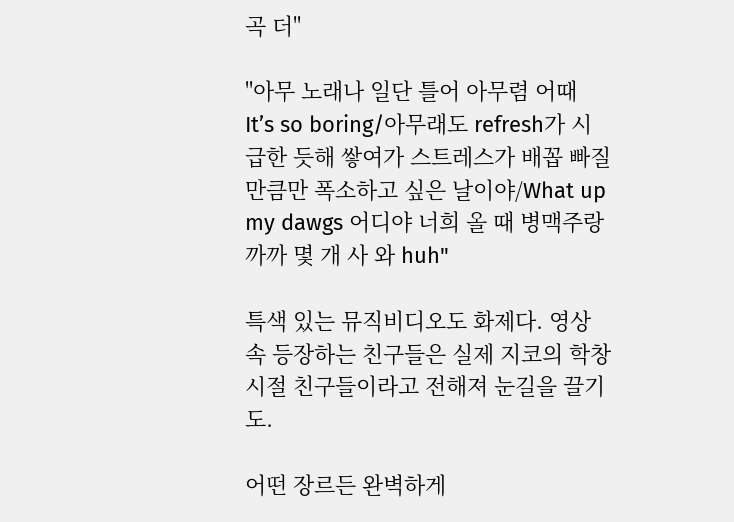곡 더"

"아무 노래나 일단 틀어 아무렴 어때 It’s so boring/아무래도 refresh가 시급한 듯해 쌓여가 스트레스가 배꼽 빠질 만큼만 폭소하고 싶은 날이야/What up my dawgs 어디야 너희 올 때 병맥주랑 까까 몇 개 사 와 huh"

특색 있는 뮤직비디오도 화제다. 영상 속 등장하는 친구들은 실제 지코의 학창시절 친구들이라고 전해져 눈길을 끌기도.

어떤 장르든 완벽하게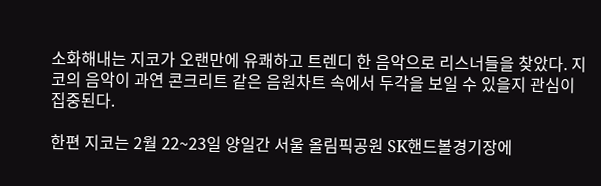소화해내는 지코가 오랜만에 유쾌하고 트렌디 한 음악으로 리스너들을 찾았다. 지코의 음악이 과연 콘크리트 같은 음원차트 속에서 두각을 보일 수 있을지 관심이 집중된다.

한편 지코는 2월 22~23일 양일간 서울 올림픽공원 SK핸드볼경기장에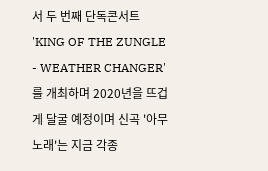서 두 번째 단독콘서트 'KING OF THE ZUNGLE - WEATHER CHANGER'를 개최하며 2020년을 뜨겁게 달굴 예정이며 신곡 '아무 노래'는 지금 각종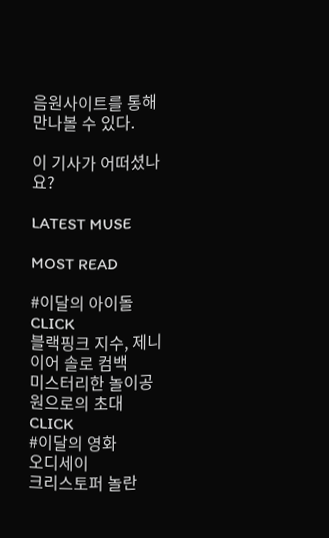음원사이트를 통해 만나볼 수 있다.

이 기사가 어떠셨나요?

LATEST MUSE

MOST READ

#이달의 아이돌
CLICK
블랙핑크 지수, 제니 이어 솔로 컴백
미스터리한 놀이공원으로의 초대
CLICK
#이달의 영화
오디세이
크리스토퍼 놀란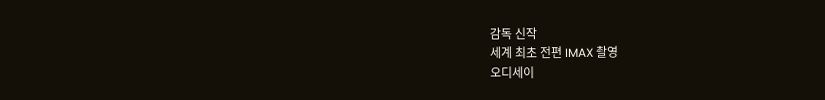감독 신작
세계 최초 전편 IMAX 촬영
오디세이